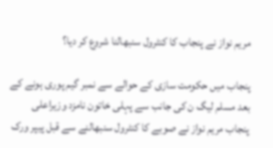مریم نواز نے پنجاب کا کنٹرول سنبھالنا شروع کر دیا؟

پنجاب میں حکومت سازی کے حوالے سے نمبر گیم پوری ہونے کے بعد مسلم لیگ ن کی جانب سے پہلی خاتون نامزد وزیراعلی پنجاب مریم نواز نے صوبے کا کنٹرول سنبھالنے سے قبل پیپر ورک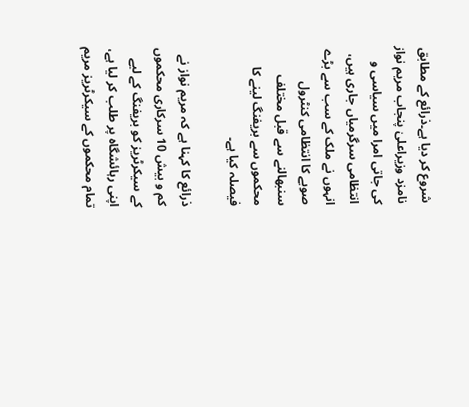شروع کر دیا ہے۔ذرائع کے مطابق نامزد وزیراعلیٰ پنجاب مریم نواز کی جاتی امرا میں سیاسی و انتظامی سرگرمیاں جاری ہیں، انہوں نے ملک کے سب سے بڑے صوبے کا انتظامی کنٹرول سنبھالنے سے قبل مختلف محکموں سے بریفنگ لینے کا فیصلہ کیا ہے۔

ذرائع کا کہنا ہے کہ مریم نواز نے کم و بیش 10 سرکاری محکموں کے سیکرٹریز کو بریفنگ کے لیے اپنی رہائشگاہ پر طلب کر لیا ہے، تمام محکموں کے سیکرٹریز مریم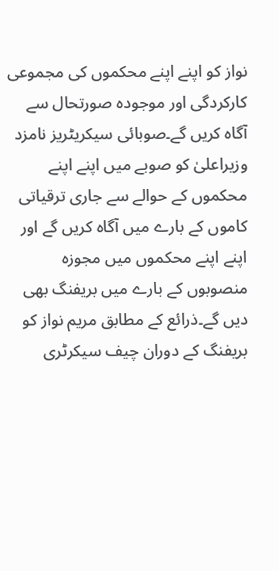نواز کو اپنے اپنے محکموں کی مجموعی کارکردگی اور موجودہ صورتحال سے آگاہ کریں گے۔صوبائی سیکریٹریز نامزد وزیراعلیٰ کو صوبے میں اپنے اپنے محکموں کے حوالے سے جاری ترقیاتی کاموں کے بارے میں آگاہ کریں گے اور اپنے اپنے محکموں میں مجوزہ منصوبوں کے بارے میں بریفنگ بھی دیں گے۔ذرائع کے مطابق مریم نواز کو بریفنگ کے دوران چیف سیکرٹری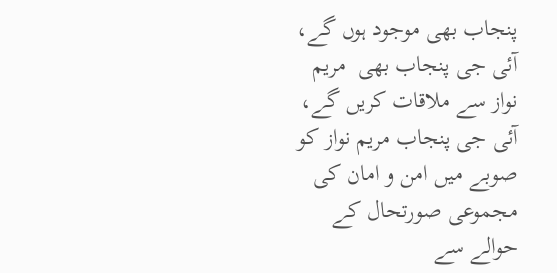پنجاب بھی موجود ہوں گے، آئی جی پنجاب بھی  مریم نواز سے ملاقات کریں گے، آئی جی پنجاب مریم نواز کو صوبے میں امن و امان کی مجموعی صورتحال کے حوالے سے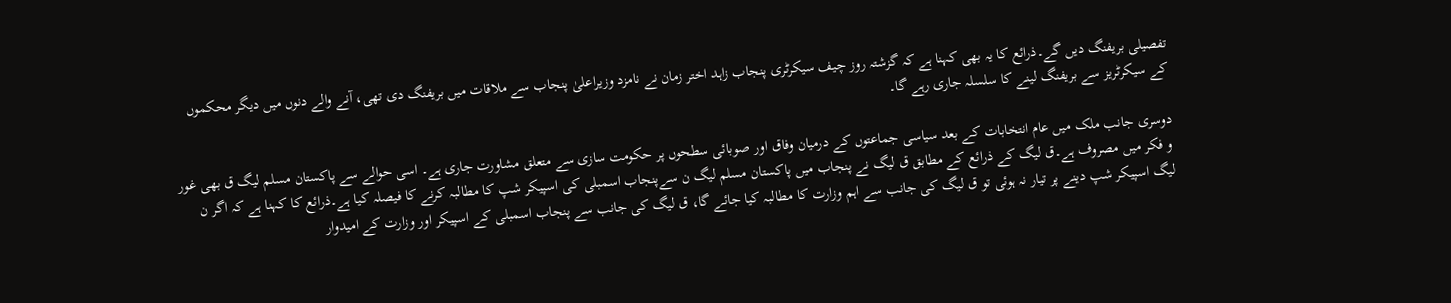تفصیلی بریفنگ دیں گے۔ذرائع کا یہ بھی کہنا ہے کہ گزشتہ روز چیف سیکرٹری پنجاب زاہد اختر زمان نے نامزد وزیراعلیٰ پنجاب سے ملاقات میں بریفنگ دی تھی، آنے والے دنوں میں دیگر محکموں کے سیکرٹریز سے بریفنگ لینے کا سلسلہ جاری رہے گا۔

دوسری جانب ملک میں عام انتخابات کے بعد سیاسی جماعتوں کے درمیان وفاق اور صوبائی سطحوں پر حکومت سازی سے متعلق مشاورت جاری ہے۔ اسی حوالے سے پاکستان مسلم لیگ ق بھی غور و فکر میں مصروف ہے۔ق لیگ کے ذرائع کے مطابق ق لیگ نے پنجاب میں پاکستان مسلم لیگ ن سےپنجاب اسمبلی کی اسپیکر شپ کا مطالبہ کرنے کا فیصلہ کیا ہے۔ذرائع کا کہنا ہے کہ اگر ن لیگ اسپیکر شپ دینے پر تیار نہ ہوئی تو ق لیگ کی جانب سے اہم وزارت کا مطالبہ کیا جائے گا، ق لیگ کی جانب سے پنجاب اسمبلی کے اسپیکر اور وزارت کے امیدوار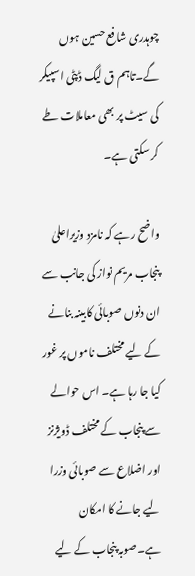چوہدری شافع حسین ہوں گے۔تاہم ق لیگ ڈپٹی اسپیکر کی سیٹ پر بھی معاملات طے کر سکتی ہے۔

واضح رہے کہ نامزد وزیراعلیٰ پنجاب مریم نواز کی جانب سے ان دنوں صوبائی کابینہ بنانے کے لیے مختلف ناموں پر غور کیا جا رہا ہے۔ اس حوالے سے پنجاب کے مختلف ڈویژنز اور اضلاع سے صوبائی وزرا لیے جانے کا امکان ہے۔صوبہ پنجاب کے لیے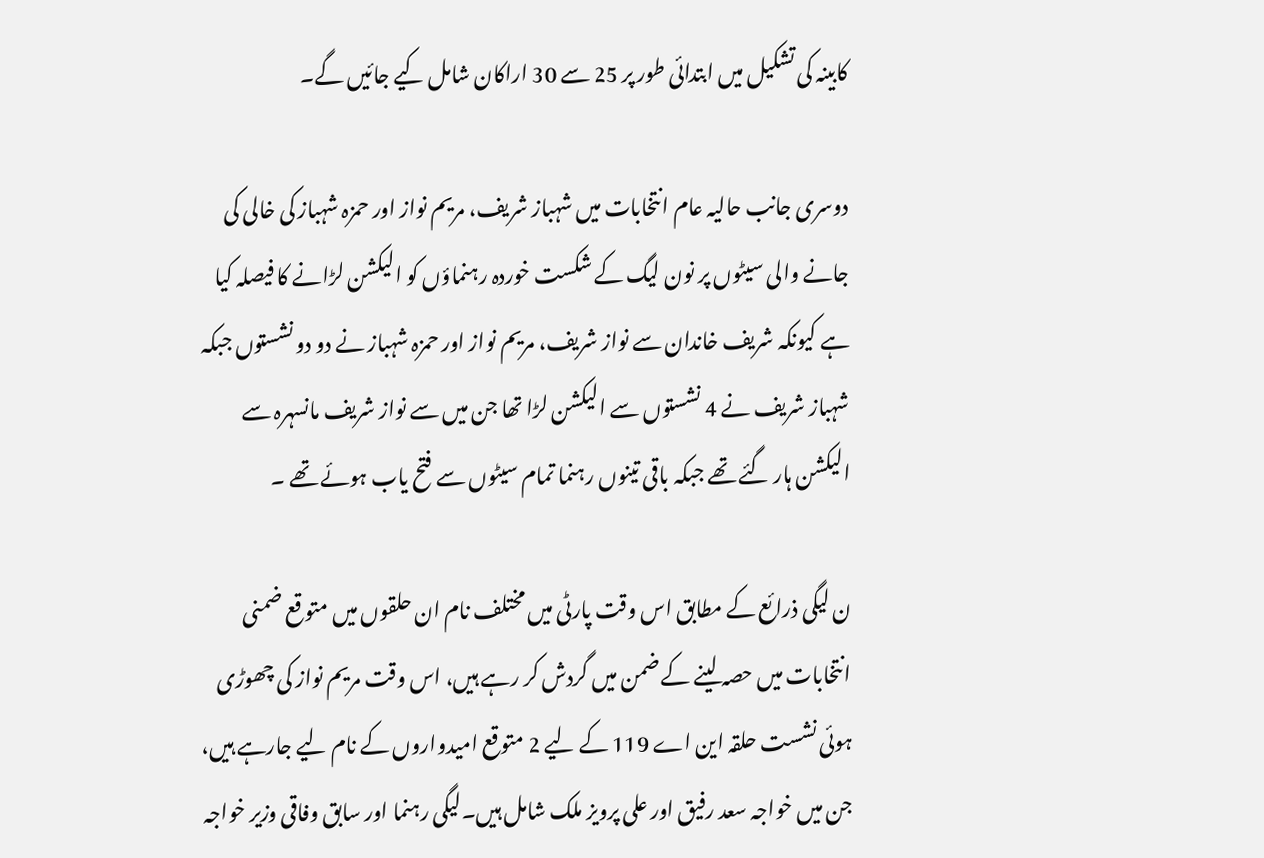کابینہ کی تشکیل میں ابتدائی طور پر 25 سے 30 اراکان شامل کیے جائیں گے۔

دوسری جانب حالیہ عام انتخابات میں شہباز شریف، مریم نواز اور حمزہ شہباز کی خالی کی جانے والی سیٹوں پر نون لیگ کے شکست خوردہ رہنماؤں کو الیکشن لڑانے کا فیصلہ کیا ہے کیونکہ شریف خاندان سے نواز شریف، مریم نواز اور حمزہ شہباز نے دو دو نشستوں جبکہ شہباز شریف نے 4 نشستوں سے الیکشن لڑا تھا جن میں سے نواز شریف مانسہرہ سے الیکشن ہار گئے تھے جبکہ باقی تینوں رہنما تمام سیٹوں سے فتح یاب ہوئے تھے ۔

ن لیگی ذرائع کے مطابق اس وقت پارٹی میں مختلف نام ان حلقوں میں متوقع ضمنی انتخابات میں حصہ لینے کے ضمن میں گردش کر رہے ہیں، اس وقت مریم نواز کی چھوڑی ہوئی نشست حلقہ این اے 119 کے لیے 2 متوقع امیدواروں کے نام لیے جارہے ہیں، جن میں خواجہ سعد رفیق اور علی پرویز ملک شامل ہیں۔لیگی رہنما اور سابق وفاقی وزیر خواجہ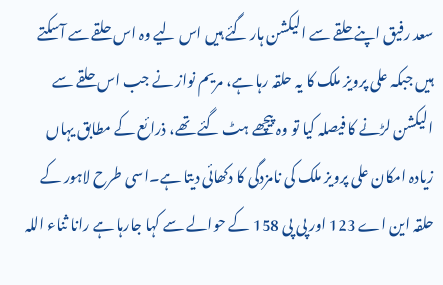سعد رفیق اپنے حلقے سے الیکشن ہار گئے ہیں اس لیے وہ اس حلقے سے آسکتے ہیں جبکہ علی پرویز ملک کا یہ حلقہ رہا ہے، مریم نواز نے جب اس حلقے سے الیکشن لڑنے کا فیصلہ کیا تو وہ پیچھے ہٹ گئے تھے، ذرائع کے مطابق یہاں زیادہ امکان علی پرویز ملک کی نامزدگی کا دکھائی دیتا ہے۔اسی طرح لاہور کے حلقہ این اے 123 اور پی پی 158 کے حوالے سے کہا جارہا ہے رانا ثناء اللہ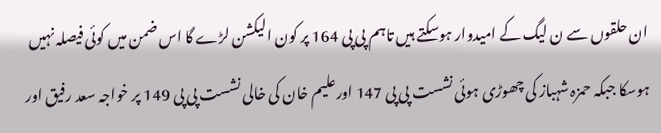ان حلقوں سے ن لیگ کے امیدوار ہوسکتے ہیں تاہم پی پی 164 پر کون الیکشن لڑے گا اس ضمن میں کوئی فیصلہ نہیں ہوسکا جبکہ حمزہ شہباز کی چھوڑی ہوئی نشست پی پی 147 اورعلیم خان کی خالی نشست پی پی 149 پر خواجہ سعد رفیق اور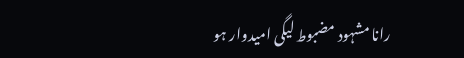رانا مشہود مضبوط لیگی امیدوار ہو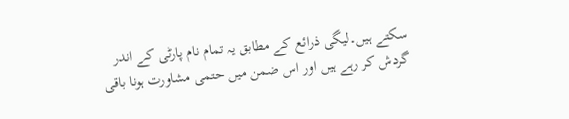سکتے ہیں۔لیگی ذرائع کے مطابق یہ تمام نام پارٹی کے اندر گردش کر رہے ہیں اور اس ضمن میں حتمی مشاورت ہونا باقی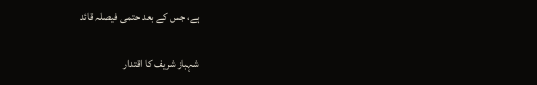ہے، جس کے بعد حتمی فیصلہ قائد

شہباز شریف کا اقتدار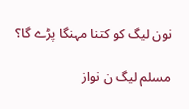نون لیگ کو کتنا مہنگا پڑے گا؟

مسلم لیگ ن نواز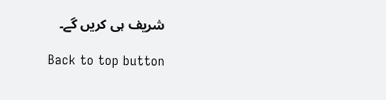شریف ہی کریں گے۔

Back to top button